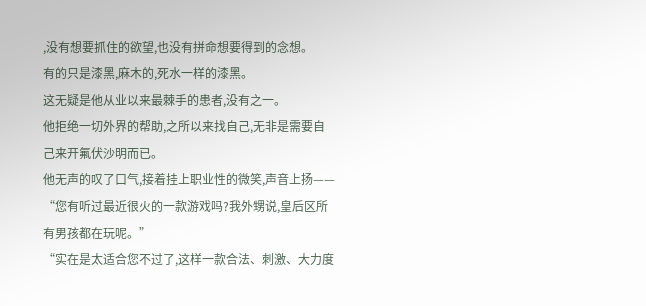,没有想要抓住的欲望,也没有拼命想要得到的念想。
有的只是漆黑,麻木的,死水一样的漆黑。
这无疑是他从业以来最棘手的患者,没有之一。
他拒绝一切外界的帮助,之所以来找自己,无非是需要自己来开氟伏沙明而已。
他无声的叹了口气,接着挂上职业性的微笑,声音上扬——
“您有听过最近很火的一款游戏吗?我外甥说,皇后区所有男孩都在玩呢。”
“实在是太适合您不过了,这样一款合法、刺激、大力度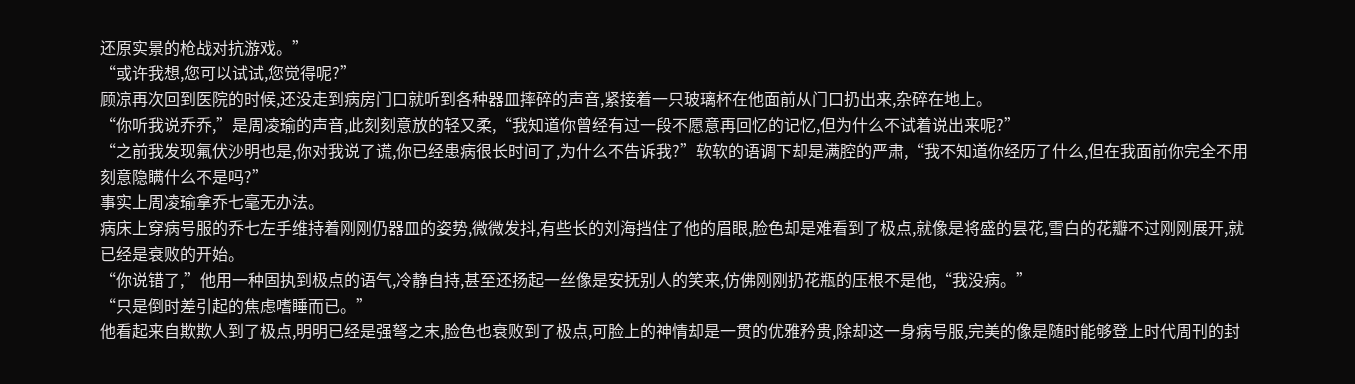还原实景的枪战对抗游戏。”
“或许我想,您可以试试,您觉得呢?”
顾凉再次回到医院的时候,还没走到病房门口就听到各种器皿摔碎的声音,紧接着一只玻璃杯在他面前从门口扔出来,杂碎在地上。
“你听我说乔乔,”是周凌瑜的声音,此刻刻意放的轻又柔,“我知道你曾经有过一段不愿意再回忆的记忆,但为什么不试着说出来呢?”
“之前我发现氟伏沙明也是,你对我说了谎,你已经患病很长时间了,为什么不告诉我?”软软的语调下却是满腔的严肃,“我不知道你经历了什么,但在我面前你完全不用刻意隐瞒什么不是吗?”
事实上周凌瑜拿乔七毫无办法。
病床上穿病号服的乔七左手维持着刚刚仍器皿的姿势,微微发抖,有些长的刘海挡住了他的眉眼,脸色却是难看到了极点,就像是将盛的昙花,雪白的花瓣不过刚刚展开,就已经是衰败的开始。
“你说错了,”他用一种固执到极点的语气,冷静自持,甚至还扬起一丝像是安抚别人的笑来,仿佛刚刚扔花瓶的压根不是他,“我没病。”
“只是倒时差引起的焦虑嗜睡而已。”
他看起来自欺欺人到了极点,明明已经是强弩之末,脸色也衰败到了极点,可脸上的神情却是一贯的优雅矜贵,除却这一身病号服,完美的像是随时能够登上时代周刊的封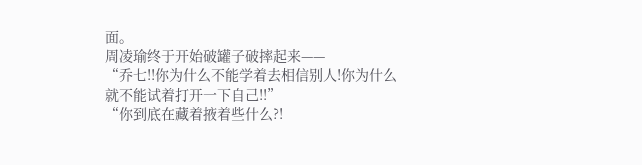面。
周凌瑜终于开始破罐子破摔起来——
“乔七!!你为什么不能学着去相信别人!你为什么就不能试着打开一下自己!!”
“你到底在藏着掖着些什么?!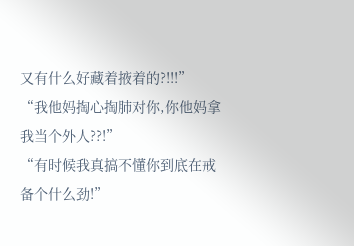又有什么好藏着掖着的?!!!”
“我他妈掏心掏肺对你,你他妈拿我当个外人??!”
“有时候我真搞不懂你到底在戒备个什么劲!”